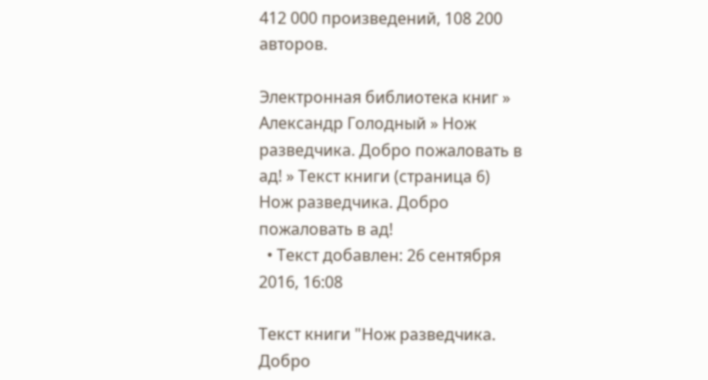412 000 произведений, 108 200 авторов.

Электронная библиотека книг » Александр Голодный » Нож разведчика. Добро пожаловать в ад! » Текст книги (страница 6)
Нож разведчика. Добро пожаловать в ад!
  • Текст добавлен: 26 сентября 2016, 16:08

Текст книги "Нож разведчика. Добро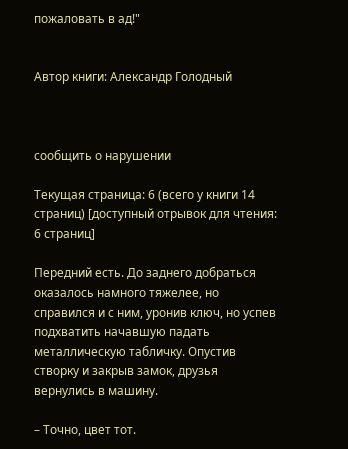пожаловать в ад!"


Автор книги: Александр Голодный



сообщить о нарушении

Текущая страница: 6 (всего у книги 14 страниц) [доступный отрывок для чтения: 6 страниц]

Передний есть. До заднего добраться оказалось намного тяжелее, но справился и с ним, уронив ключ, но успев подхватить начавшую падать металлическую табличку. Опустив створку и закрыв замок, друзья вернулись в машину.

– Точно, цвет тот.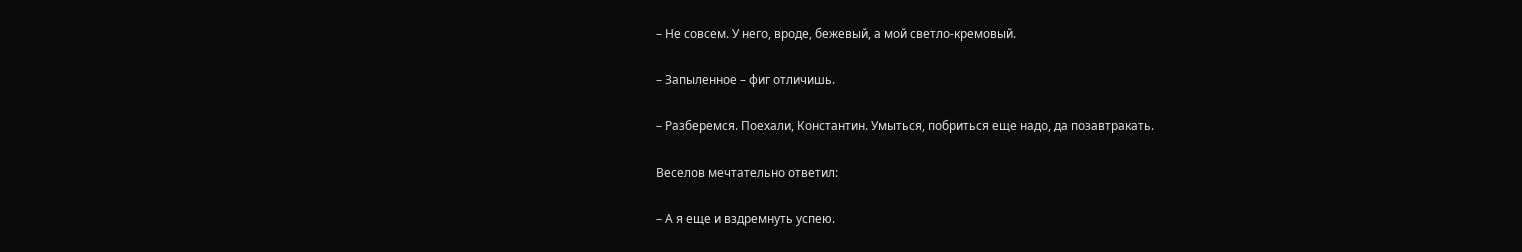– Не совсем. У него, вроде, бежевый, а мой светло-кремовый.

– Запыленное – фиг отличишь.

– Разберемся. Поехали, Константин. Умыться, побриться еще надо, да позавтракать.

Веселов мечтательно ответил:

– А я еще и вздремнуть успею.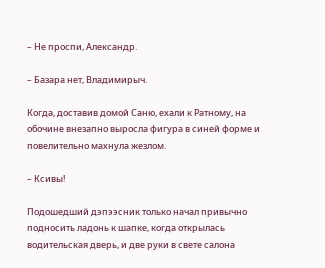– Не проспи, Александр.

– Базара нет, Владимирыч.

Когда, доставив домой Саню, ехали к Ратному, на обочине внезапно выросла фигура в синей форме и повелительно махнула жезлом.

– Ксивы!

Подошедший дэпээсник только начал привычно подносить ладонь к шапке, когда открылась водительская дверь, и две руки в свете салона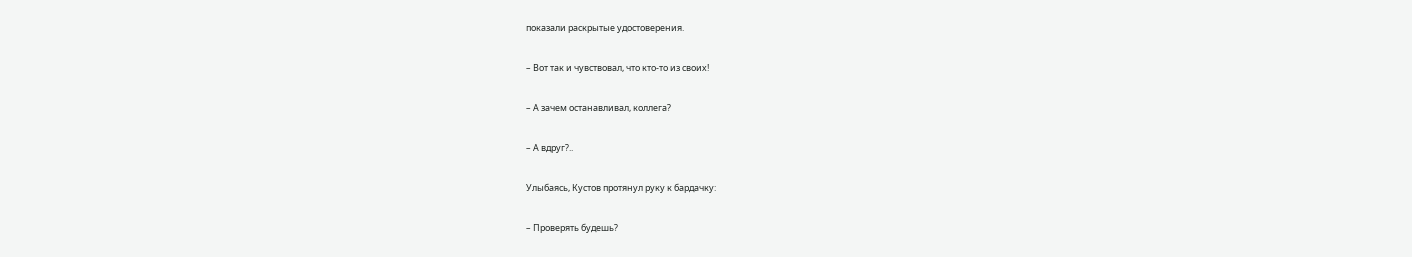показали раскрытые удостоверения.

– Вот так и чувствовал, что кто-то из своих!

– А зачем останавливал, коллега?

– А вдруг?..

Улыбаясь, Кустов протянул руку к бардачку:

– Проверять будешь?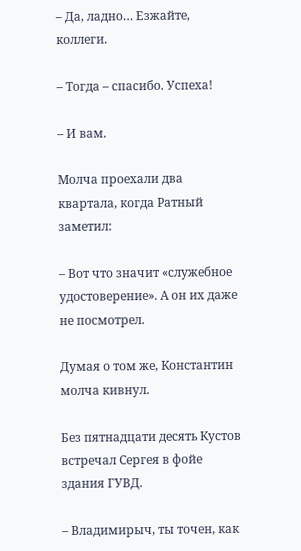– Да, ладно… Езжайте, коллеги.

– Тогда – спасибо. Успеха!

– И вам.

Молча проехали два квартала, когда Ратный заметил:

– Вот что значит «служебное удостоверение». А он их даже не посмотрел.

Думая о том же, Константин молча кивнул.

Без пятнадцати десять Кустов встречал Сергея в фойе здания ГУВД.

– Владимирыч, ты точен, как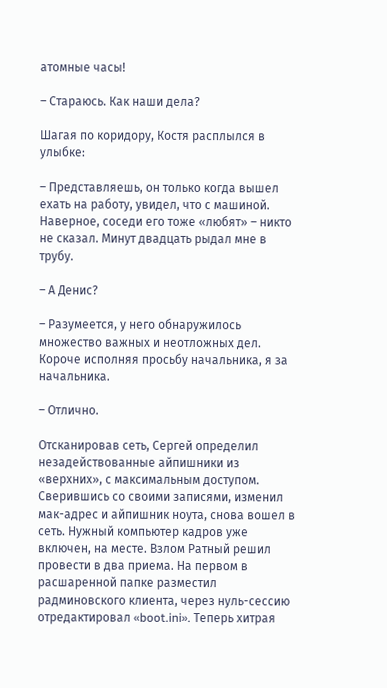атомные часы!

– Стараюсь. Как наши дела?

Шагая по коридору, Костя расплылся в улыбке:

– Представляешь, он только когда вышел ехать на работу, увидел, что с машиной. Наверное, соседи его тоже «любят» – никто не сказал. Минут двадцать рыдал мне в трубу.

– А Денис?

– Разумеется, у него обнаружилось множество важных и неотложных дел. Короче исполняя просьбу начальника, я за начальника.

– Отлично.

Отсканировав сеть, Сергей определил незадействованные айпишники из «верхних», с максимальным доступом. Сверившись со своими записями, изменил мак-адрес и айпишник ноута, снова вошел в сеть. Нужный компьютер кадров уже включен, на месте. Взлом Ратный решил провести в два приема. На первом в расшаренной папке разместил радминовского клиента, через нуль-сессию отредактировал «boot.ini». Теперь хитрая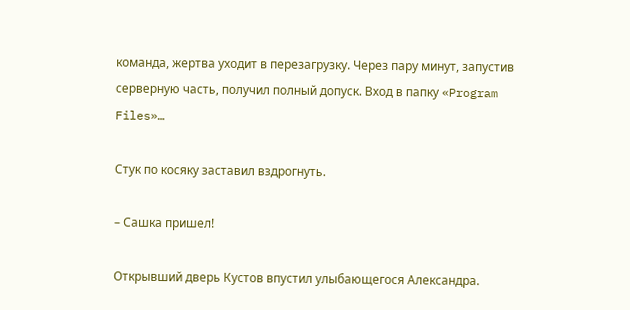команда, жертва уходит в перезагрузку. Через пару минут, запустив серверную часть, получил полный допуск. Вход в папку «Program Files»…

Стук по косяку заставил вздрогнуть.

– Сашка пришел!

Открывший дверь Кустов впустил улыбающегося Александра.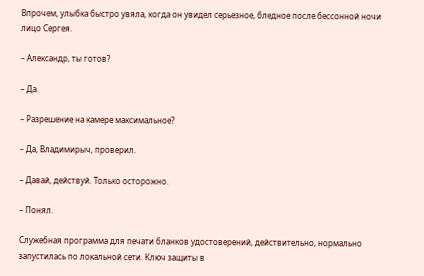Впрочем, улыбка быстро увяла, когда он увидел серьезное, бледное после бессонной ночи лицо Сергея.

– Александр, ты готов?

– Да.

– Разрешение на камере максимальное?

– Да, Владимирыч, проверил.

– Давай, действуй. Только осторожно.

– Понял.

Служебная программа для печати бланков удостоверений, действительно, нормально запустилась по локальной сети. Ключ защиты в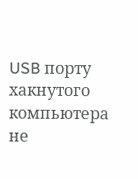USB порту хакнутого компьютера не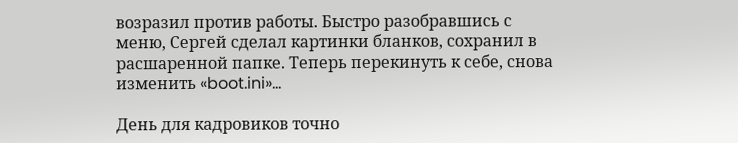возразил против работы. Быстро разобравшись с меню, Сергей сделал картинки бланков, сохранил в расшаренной папке. Теперь перекинуть к себе, снова изменить «boot.ini»…

День для кадровиков точно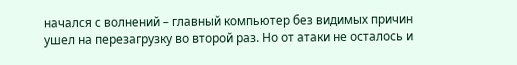начался с волнений – главный компьютер без видимых причин ушел на перезагрузку во второй раз. Но от атаки не осталось и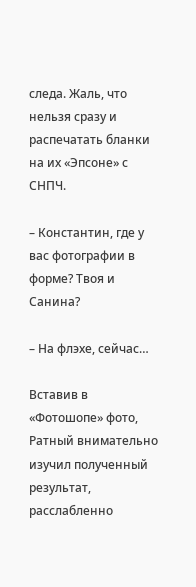следа. Жаль, что нельзя сразу и распечатать бланки на их «Эпсоне» с СНПЧ.

– Константин, где у вас фотографии в форме? Твоя и Санина?

– На флэхе, сейчас…

Вставив в «Фотошопе» фото, Ратный внимательно изучил полученный результат, расслабленно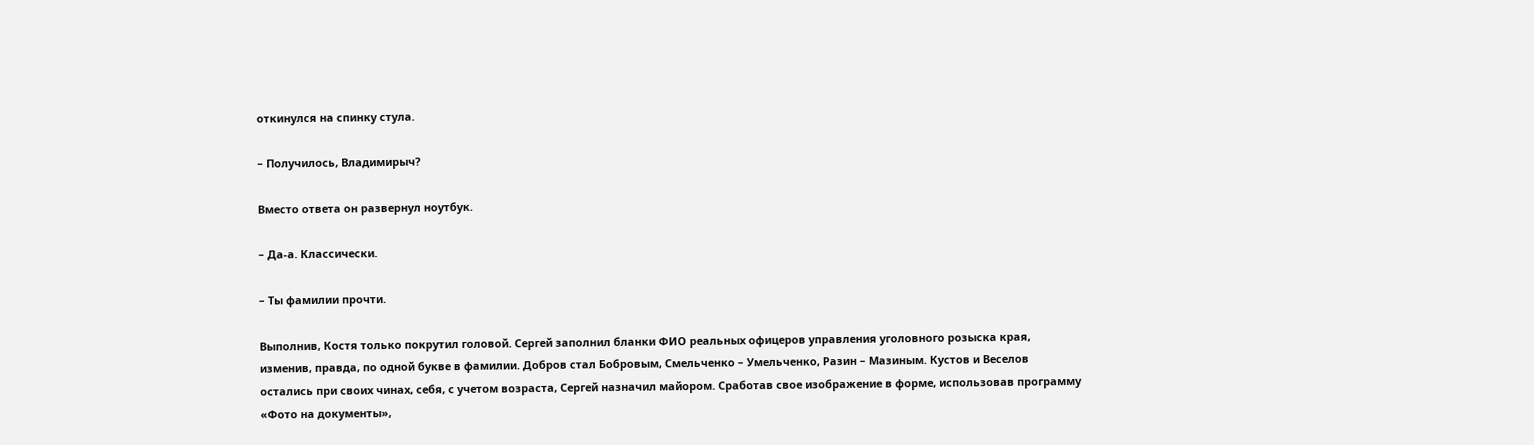откинулся на спинку стула.

– Получилось, Владимирыч?

Вместо ответа он развернул ноутбук.

– Да-а. Классически.

– Ты фамилии прочти.

Выполнив, Костя только покрутил головой. Сергей заполнил бланки ФИО реальных офицеров управления уголовного розыска края, изменив, правда, по одной букве в фамилии. Добров стал Бобровым, Смельченко – Умельченко, Разин – Мазиным. Кустов и Веселов остались при своих чинах, себя, с учетом возраста, Сергей назначил майором. Сработав свое изображение в форме, использовав программу «Фото на документы»,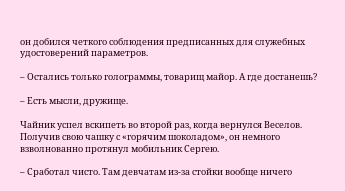он добился четкого соблюдения предписанных для служебных удостоверений параметров.

– Остались только голограммы, товарищ майор. А где достанешь?

– Есть мысли, дружище.

Чайник успел вскипеть во второй раз, когда вернулся Веселов. Получив свою чашку с «горячим шоколадом», он немного взволнованно протянул мобильник Сергею.

– Сработал чисто. Там девчатам из-за стойки вообще ничего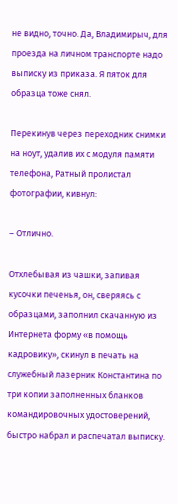не видно, точно. Да, Владимирыч, для проезда на личном транспорте надо выписку из приказа. Я пяток для образца тоже снял.

Перекинув через переходник снимки на ноут, удалив их с модуля памяти телефона, Ратный пролистал фотографии, кивнул:

– Отлично.

Отхлебывая из чашки, запивая кусочки печенья, он, сверяясь с образцами, заполнил скачанную из Интернета форму «в помощь кадровику», скинул в печать на служебный лазерник Константина по три копии заполненных бланков командировочных удостоверений, быстро набрал и распечатал выписку.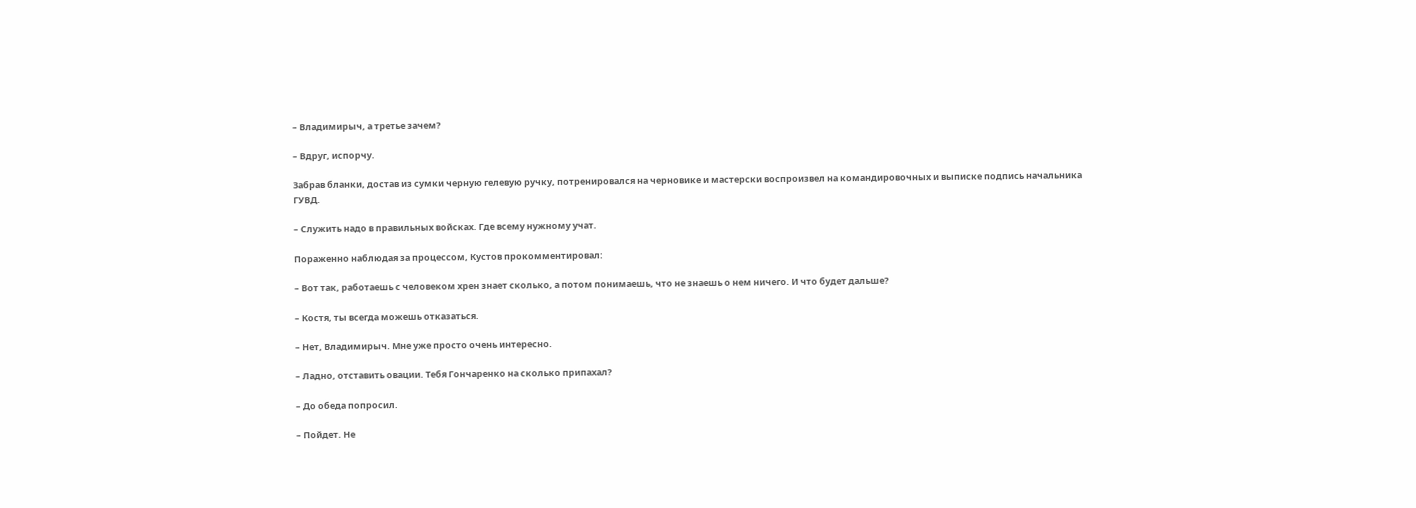– Владимирыч, а третье зачем?

– Вдруг, испорчу.

Забрав бланки, достав из сумки черную гелевую ручку, потренировался на черновике и мастерски воспроизвел на командировочных и выписке подпись начальника ГУВД.

– Служить надо в правильных войсках. Где всему нужному учат.

Пораженно наблюдая за процессом, Кустов прокомментировал:

– Вот так, работаешь с человеком хрен знает сколько, а потом понимаешь, что не знаешь о нем ничего. И что будет дальше?

– Костя, ты всегда можешь отказаться.

– Нет, Владимирыч. Мне уже просто очень интересно.

– Ладно, отставить овации. Тебя Гончаренко на сколько припахал?

– До обеда попросил.

– Пойдет. Не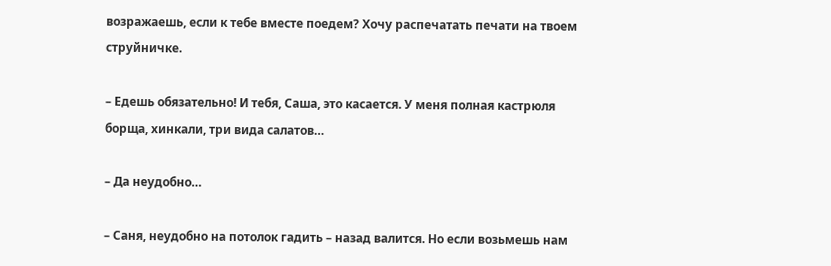возражаешь, если к тебе вместе поедем? Хочу распечатать печати на твоем струйничке.

– Едешь обязательно! И тебя, Саша, это касается. У меня полная кастрюля борща, хинкали, три вида салатов…

– Да неудобно…

– Саня, неудобно на потолок гадить – назад валится. Но если возьмешь нам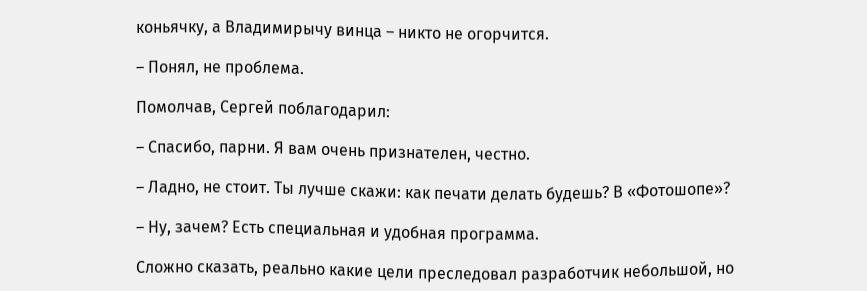коньячку, а Владимирычу винца – никто не огорчится.

– Понял, не проблема.

Помолчав, Сергей поблагодарил:

– Спасибо, парни. Я вам очень признателен, честно.

– Ладно, не стоит. Ты лучше скажи: как печати делать будешь? В «Фотошопе»?

– Ну, зачем? Есть специальная и удобная программа.

Сложно сказать, реально какие цели преследовал разработчик небольшой, но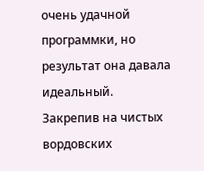очень удачной программки, но результат она давала идеальный. Закрепив на чистых вордовских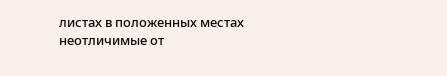листах в положенных местах неотличимые от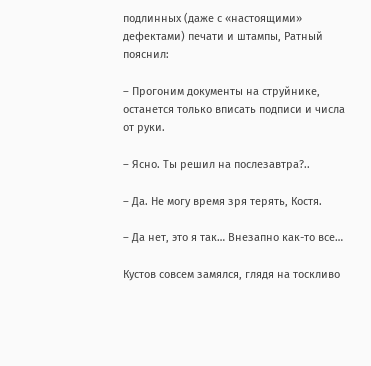подлинных (даже с «настоящими» дефектами) печати и штампы, Ратный пояснил:

– Прогоним документы на струйнике, останется только вписать подписи и числа от руки.

– Ясно. Ты решил на послезавтра?..

– Да. Не могу время зря терять, Костя.

– Да нет, это я так… Внезапно как-то все…

Кустов совсем замялся, глядя на тоскливо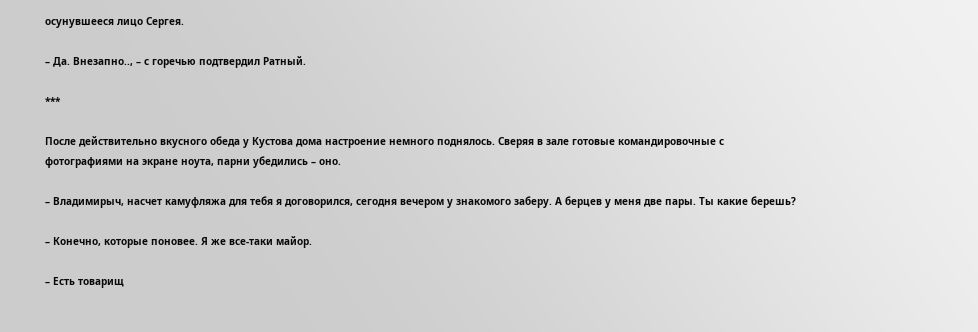осунувшееся лицо Сергея.

– Да. Внезапно.., – с горечью подтвердил Ратный.

***

После действительно вкусного обеда у Кустова дома настроение немного поднялось. Сверяя в зале готовые командировочные с фотографиями на экране ноута, парни убедились – оно.

– Владимирыч, насчет камуфляжа для тебя я договорился, сегодня вечером у знакомого заберу. А берцев у меня две пары. Ты какие берешь?

– Конечно, которые поновее. Я же все-таки майор.

– Есть товарищ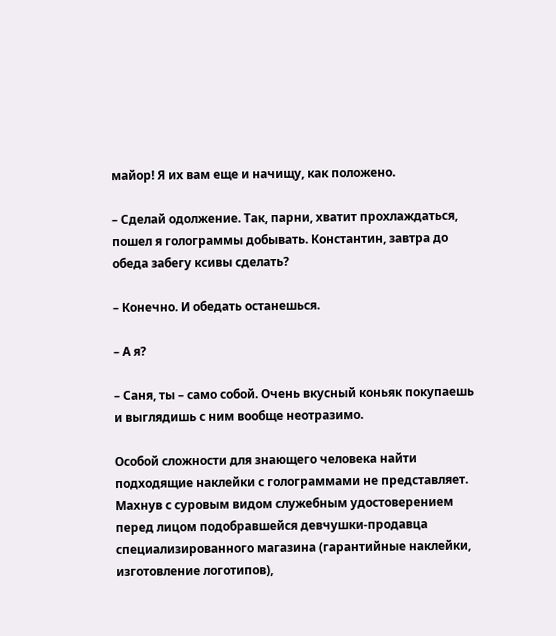майор! Я их вам еще и начищу, как положено.

– Сделай одолжение. Так, парни, хватит прохлаждаться, пошел я голограммы добывать. Константин, завтра до обеда забегу ксивы сделать?

– Конечно. И обедать останешься.

– А я?

– Саня, ты – само собой. Очень вкусный коньяк покупаешь и выглядишь с ним вообще неотразимо.

Особой сложности для знающего человека найти подходящие наклейки с голограммами не представляет. Махнув с суровым видом служебным удостоверением перед лицом подобравшейся девчушки-продавца специализированного магазина (гарантийные наклейки, изготовление логотипов),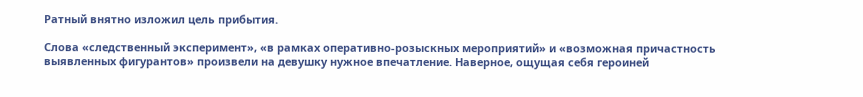Ратный внятно изложил цель прибытия.

Слова «следственный эксперимент», «в рамках оперативно-розыскных мероприятий» и «возможная причастность выявленных фигурантов» произвели на девушку нужное впечатление. Наверное, ощущая себя героиней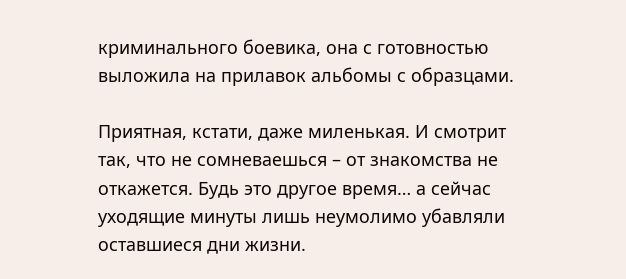криминального боевика, она с готовностью выложила на прилавок альбомы с образцами.

Приятная, кстати, даже миленькая. И смотрит так, что не сомневаешься – от знакомства не откажется. Будь это другое время… а сейчас уходящие минуты лишь неумолимо убавляли оставшиеся дни жизни.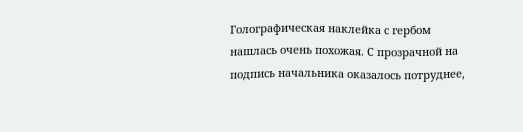Голографическая наклейка с гербом нашлась очень похожая. С прозрачной на подпись начальника оказалось потруднее,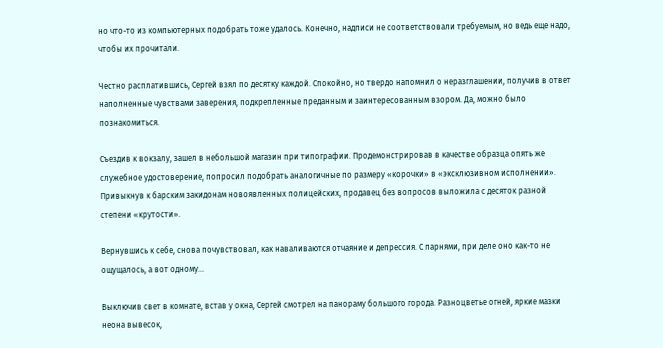но что-то из компьютерных подобрать тоже удалось. Конечно, надписи не соответствовали требуемым, но ведь еще надо, чтобы их прочитали.

Честно расплатившись, Сергей взял по десятку каждой. Спокойно, но твердо напомнил о неразглашении, получив в ответ наполненные чувствами заверения, подкрепленные преданным и заинтересованным взором. Да, можно было познакомиться.

Съездив к вокзалу, зашел в небольшой магазин при типографии. Продемонстрировав в качестве образца опять же служебное удостоверение, попросил подобрать аналогичные по размеру «корочки» в «эксклюзивном исполнении». Привыкнув к барским закидонам новоявленных полицейских, продавец без вопросов выложила с десяток разной степени «крутости».

Вернувшись к себе, снова почувствовал, как наваливаются отчаяние и депрессия. С парнями, при деле оно как-то не ощущалось, а вот одному…

Выключив свет в комнате, встав у окна, Сергей смотрел на панораму большого города. Разноцветье огней, яркие мазки неона вывесок,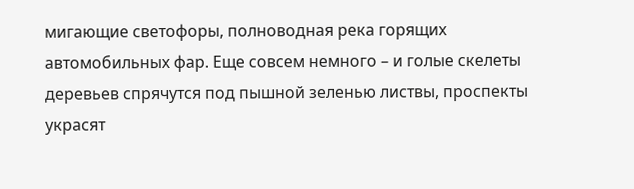мигающие светофоры, полноводная река горящих автомобильных фар. Еще совсем немного – и голые скелеты деревьев спрячутся под пышной зеленью листвы, проспекты украсят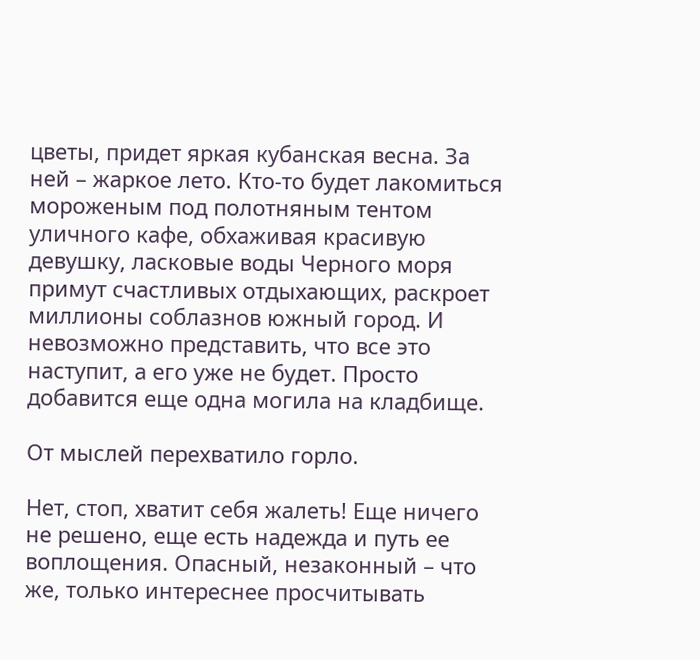цветы, придет яркая кубанская весна. За ней – жаркое лето. Кто-то будет лакомиться мороженым под полотняным тентом уличного кафе, обхаживая красивую девушку, ласковые воды Черного моря примут счастливых отдыхающих, раскроет миллионы соблазнов южный город. И невозможно представить, что все это наступит, а его уже не будет. Просто добавится еще одна могила на кладбище.

От мыслей перехватило горло.

Нет, стоп, хватит себя жалеть! Еще ничего не решено, еще есть надежда и путь ее воплощения. Опасный, незаконный – что же, только интереснее просчитывать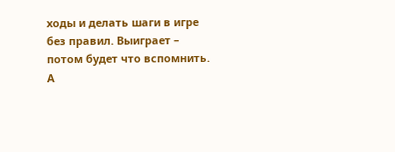ходы и делать шаги в игре без правил. Выиграет – потом будет что вспомнить. А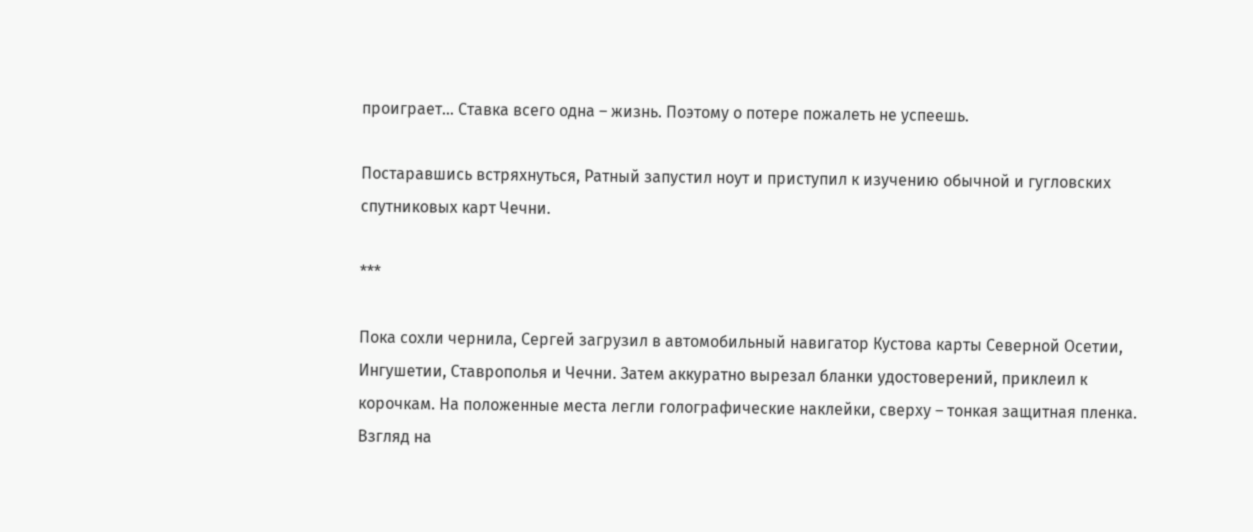проиграет… Ставка всего одна – жизнь. Поэтому о потере пожалеть не успеешь.

Постаравшись встряхнуться, Ратный запустил ноут и приступил к изучению обычной и гугловских спутниковых карт Чечни.

***

Пока сохли чернила, Сергей загрузил в автомобильный навигатор Кустова карты Северной Осетии, Ингушетии, Ставрополья и Чечни. Затем аккуратно вырезал бланки удостоверений, приклеил к корочкам. На положенные места легли голографические наклейки, сверху – тонкая защитная пленка. Взгляд на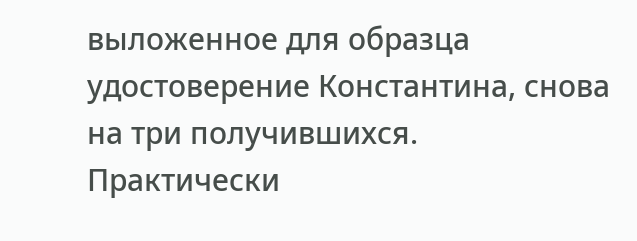выложенное для образца удостоверение Константина, снова на три получившихся. Практически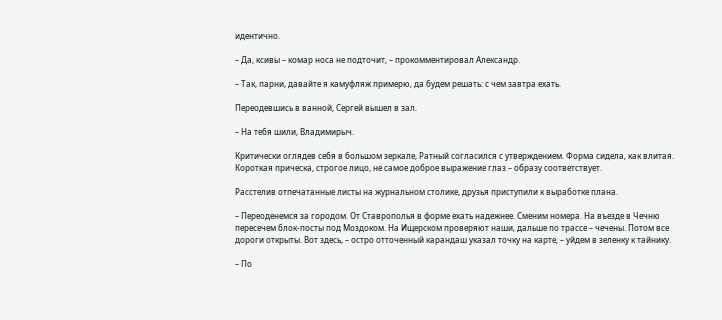идентично.

– Да, ксивы – комар носа не подточит, – прокомментировал Александр.

– Так, парни, давайте я камуфляж примерю, да будем решать: с чем завтра ехать.

Переодевшись в ванной, Сергей вышел в зал.

– На тебя шили, Владимирыч.

Критически оглядев себя в большом зеркале, Ратный согласился с утверждением. Форма сидела, как влитая. Короткая прическа, строгое лицо, не самое доброе выражение глаз – образу соответствует.

Расстелив отпечатанные листы на журнальном столике, друзья приступили к выработке плана.

– Переоденемся за городом. От Ставрополья в форме ехать надежнее. Сменим номера. На въезде в Чечню пересечем блок-посты под Моздоком. На Ищерском проверяют наши, дальше по трассе – чечены. Потом все дороги открыты. Вот здесь, – остро отточенный карандаш указал точку на карте, – уйдем в зеленку к тайнику.

– По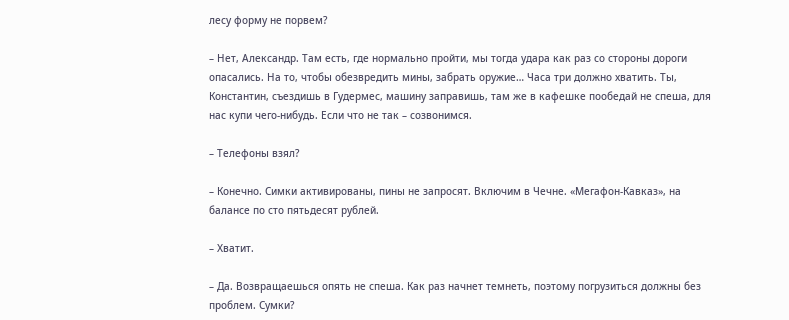лесу форму не порвем?

– Нет, Александр. Там есть, где нормально пройти, мы тогда удара как раз со стороны дороги опасались. На то, чтобы обезвредить мины, забрать оружие… Часа три должно хватить. Ты, Константин, съездишь в Гудермес, машину заправишь, там же в кафешке пообедай не спеша, для нас купи чего-нибудь. Если что не так – созвонимся.

– Телефоны взял?

– Конечно. Симки активированы, пины не запросят. Включим в Чечне. «Мегафон-Кавказ», на балансе по сто пятьдесят рублей.

– Хватит.

– Да. Возвращаешься опять не спеша. Как раз начнет темнеть, поэтому погрузиться должны без проблем. Сумки?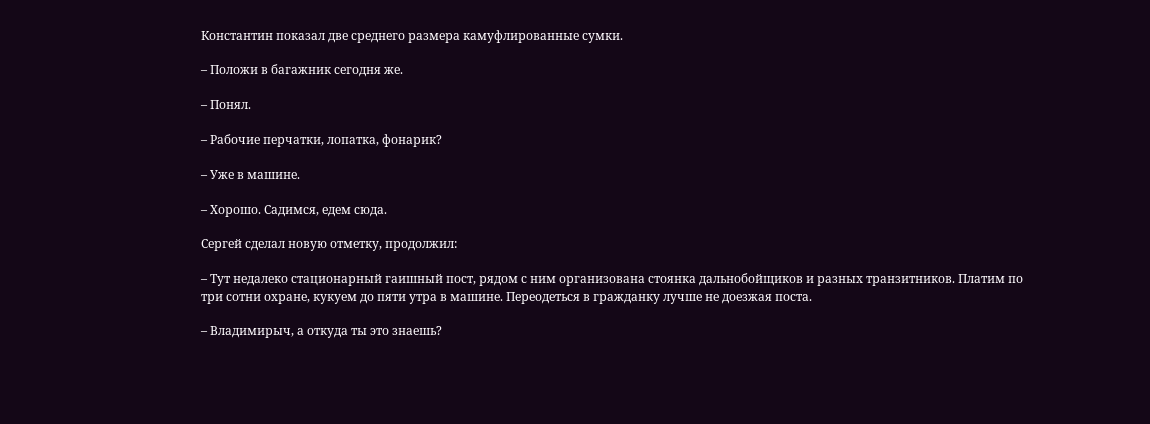Константин показал две среднего размера камуфлированные сумки.

– Положи в багажник сегодня же.

– Понял.

– Рабочие перчатки, лопатка, фонарик?

– Уже в машине.

– Хорошо. Садимся, едем сюда.

Сергей сделал новую отметку, продолжил:

– Тут недалеко стационарный гаишный пост, рядом с ним организована стоянка дальнобойщиков и разных транзитников. Платим по три сотни охране, кукуем до пяти утра в машине. Переодеться в гражданку лучше не доезжая поста.

– Владимирыч, а откуда ты это знаешь?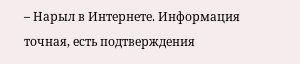– Нарыл в Интернете. Информация точная, есть подтверждения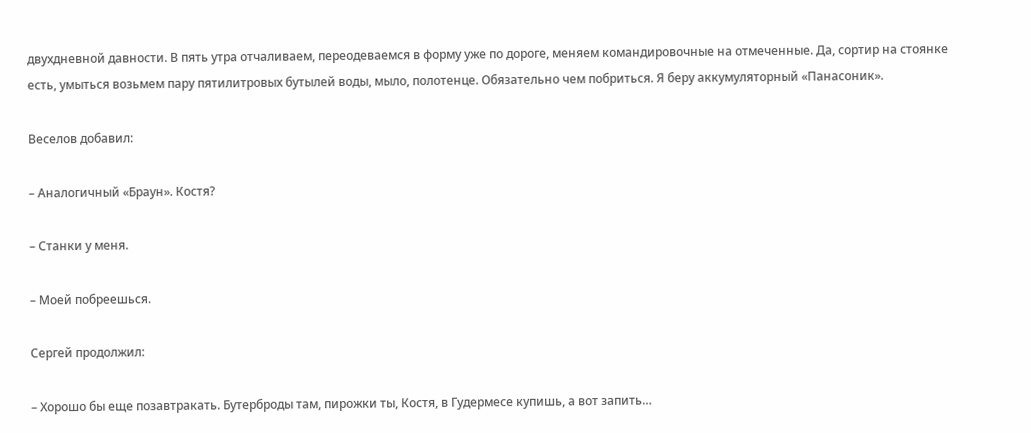двухдневной давности. В пять утра отчаливаем, переодеваемся в форму уже по дороге, меняем командировочные на отмеченные. Да, сортир на стоянке есть, умыться возьмем пару пятилитровых бутылей воды, мыло, полотенце. Обязательно чем побриться. Я беру аккумуляторный «Панасоник».

Веселов добавил:

– Аналогичный «Браун». Костя?

– Станки у меня.

– Моей побреешься.

Сергей продолжил:

– Хорошо бы еще позавтракать. Бутерброды там, пирожки ты, Костя, в Гудермесе купишь, а вот запить…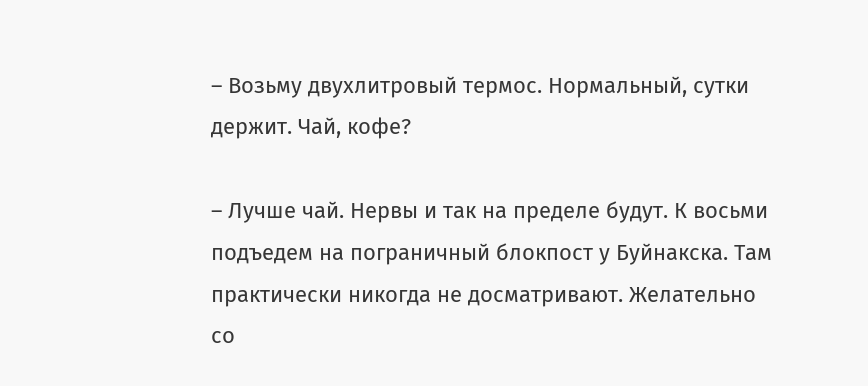– Возьму двухлитровый термос. Нормальный, сутки держит. Чай, кофе?

– Лучше чай. Нервы и так на пределе будут. К восьми подъедем на пограничный блокпост у Буйнакска. Там практически никогда не досматривают. Желательно со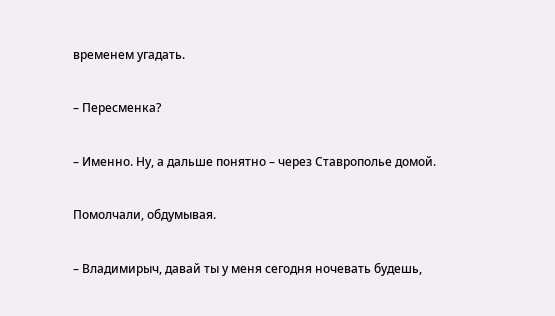временем угадать.

– Пересменка?

– Именно. Ну, а дальше понятно – через Ставрополье домой.

Помолчали, обдумывая.

– Владимирыч, давай ты у меня сегодня ночевать будешь,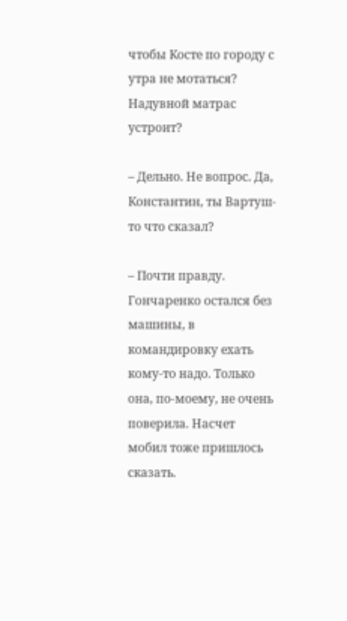чтобы Косте по городу с утра не мотаться? Надувной матрас устроит?

– Дельно. Не вопрос. Да, Константин, ты Вартуш-то что сказал?

– Почти правду. Гончаренко остался без машины, в командировку ехать кому-то надо. Только она, по-моему, не очень поверила. Насчет мобил тоже пришлось сказать.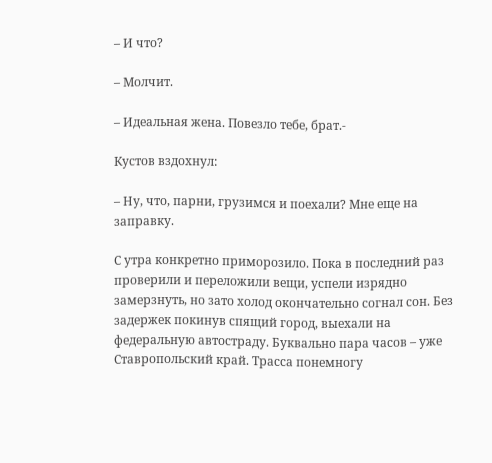– И что?

– Молчит.

– Идеальная жена. Повезло тебе, брат.-

Кустов вздохнул:

– Ну, что, парни, грузимся и поехали? Мне еще на заправку.

С утра конкретно приморозило. Пока в последний раз проверили и переложили вещи, успели изрядно замерзнуть, но зато холод окончательно согнал сон. Без задержек покинув спящий город, выехали на федеральную автостраду. Буквально пара часов – уже Ставропольский край. Трасса понемногу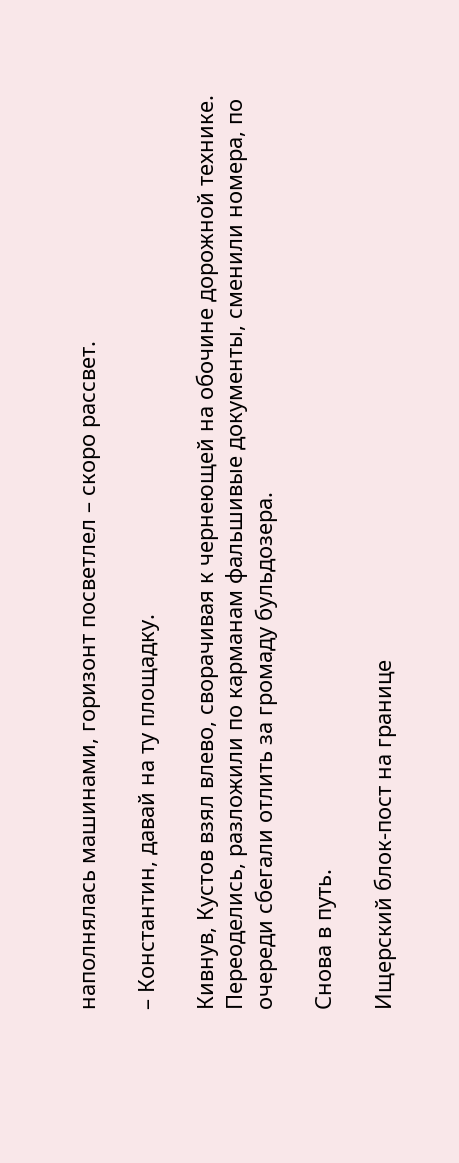наполнялась машинами, горизонт посветлел – скоро рассвет.

– Константин, давай на ту площадку.

Кивнув, Кустов взял влево, сворачивая к чернеющей на обочине дорожной технике. Переоделись, разложили по карманам фальшивые документы, сменили номера, по очереди сбегали отлить за громаду бульдозера.

Снова в путь.

Ищерский блок-пост на границе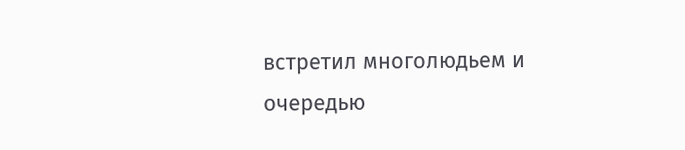встретил многолюдьем и очередью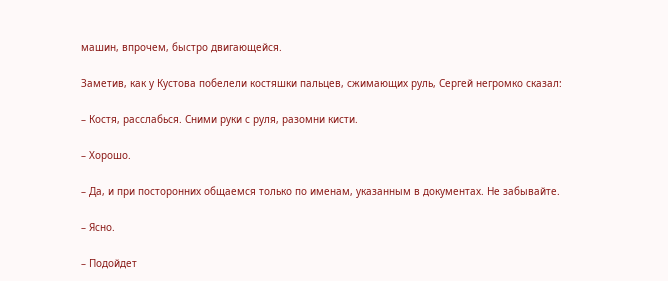машин, впрочем, быстро двигающейся.

Заметив, как у Кустова побелели костяшки пальцев, сжимающих руль, Сергей негромко сказал:

– Костя, расслабься. Сними руки с руля, разомни кисти.

– Хорошо.

– Да, и при посторонних общаемся только по именам, указанным в документах. Не забывайте.

– Ясно.

– Подойдет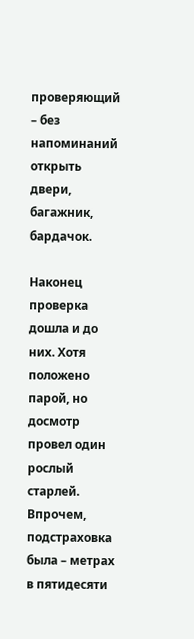проверяющий – без напоминаний открыть двери, багажник, бардачок.

Наконец проверка дошла и до них. Хотя положено парой, но досмотр провел один рослый старлей. Впрочем, подстраховка была – метрах в пятидесяти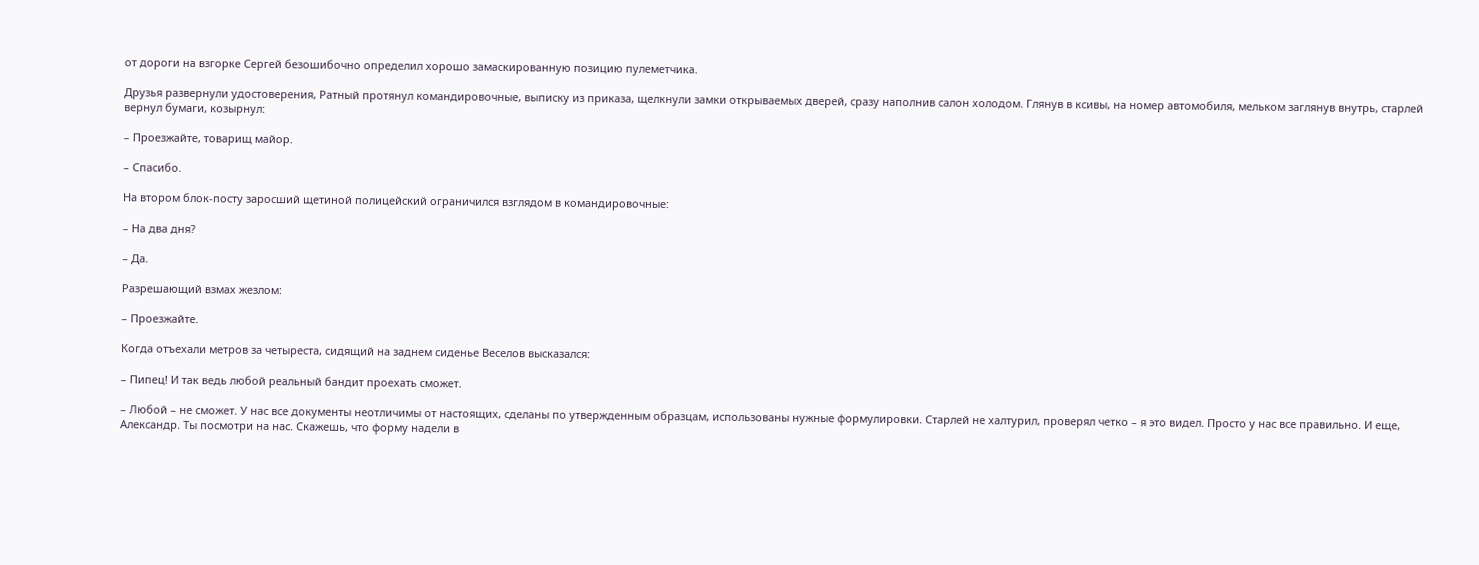от дороги на взгорке Сергей безошибочно определил хорошо замаскированную позицию пулеметчика.

Друзья развернули удостоверения, Ратный протянул командировочные, выписку из приказа, щелкнули замки открываемых дверей, сразу наполнив салон холодом. Глянув в ксивы, на номер автомобиля, мельком заглянув внутрь, старлей вернул бумаги, козырнул:

– Проезжайте, товарищ майор.

– Спасибо.

На втором блок-посту заросший щетиной полицейский ограничился взглядом в командировочные:

– На два дня?

– Да.

Разрешающий взмах жезлом:

– Проезжайте.

Когда отъехали метров за четыреста, сидящий на заднем сиденье Веселов высказался:

– Пипец! И так ведь любой реальный бандит проехать сможет.

– Любой – не сможет. У нас все документы неотличимы от настоящих, сделаны по утвержденным образцам, использованы нужные формулировки. Старлей не халтурил, проверял четко – я это видел. Просто у нас все правильно. И еще, Александр. Ты посмотри на нас. Скажешь, что форму надели в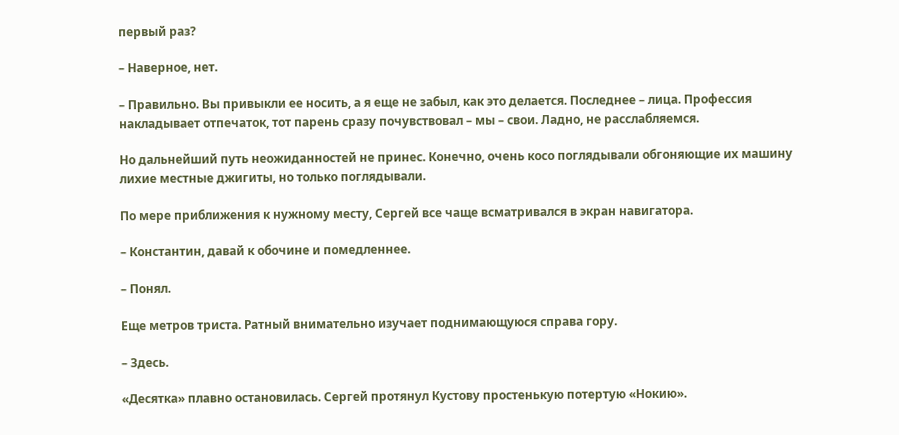первый раз?

– Наверное, нет.

– Правильно. Вы привыкли ее носить, а я еще не забыл, как это делается. Последнее – лица. Профессия накладывает отпечаток, тот парень сразу почувствовал – мы – свои. Ладно, не расслабляемся.

Но дальнейший путь неожиданностей не принес. Конечно, очень косо поглядывали обгоняющие их машину лихие местные джигиты, но только поглядывали.

По мере приближения к нужному месту, Сергей все чаще всматривался в экран навигатора.

– Константин, давай к обочине и помедленнее.

– Понял.

Еще метров триста. Ратный внимательно изучает поднимающуюся справа гору.

– Здесь.

«Десятка» плавно остановилась. Сергей протянул Кустову простенькую потертую «Нокию».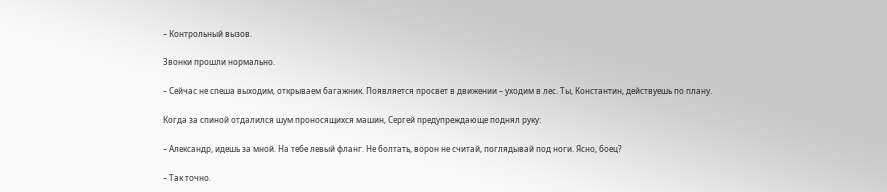– Контрольный вызов.

Звонки прошли нормально.

– Сейчас не спеша выходим, открываем багажник. Появляется просвет в движении – уходим в лес. Ты, Константин, действуешь по плану.

Когда за спиной отдалился шум проносящихся машин, Сергей предупреждающе поднял руку:

– Александр, идешь за мной. На тебе левый фланг. Не болтать, ворон не считай, поглядывай под ноги. Ясно, боец?

– Так точно.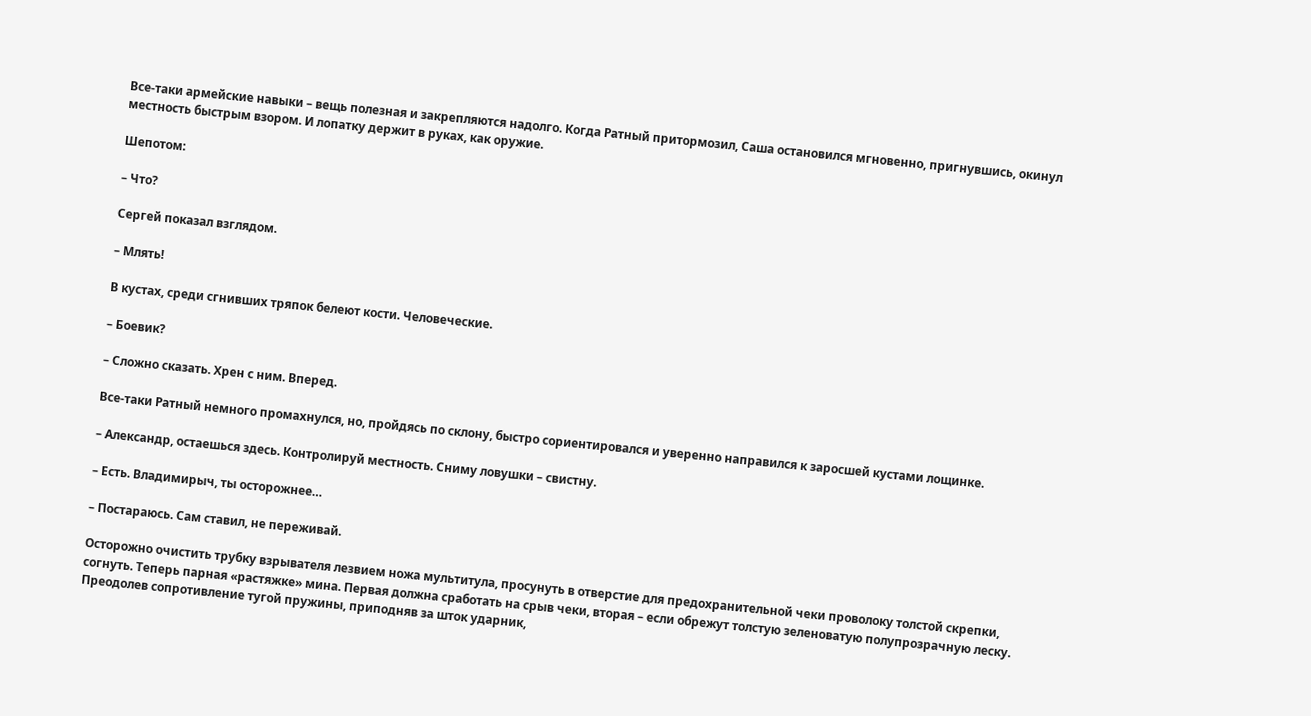Все-таки армейские навыки – вещь полезная и закрепляются надолго. Когда Ратный притормозил, Саша остановился мгновенно, пригнувшись, окинул местность быстрым взором. И лопатку держит в руках, как оружие.

Шепотом:

– Что?

Сергей показал взглядом.

– Млять!

В кустах, среди сгнивших тряпок белеют кости. Человеческие.

– Боевик?

– Сложно сказать. Хрен с ним. Вперед.

Все-таки Ратный немного промахнулся, но, пройдясь по склону, быстро сориентировался и уверенно направился к заросшей кустами лощинке.

– Александр, остаешься здесь. Контролируй местность. Сниму ловушки – свистну.

– Есть. Владимирыч, ты осторожнее…

– Постараюсь. Сам ставил, не переживай.

Осторожно очистить трубку взрывателя лезвием ножа мультитула, просунуть в отверстие для предохранительной чеки проволоку толстой скрепки, согнуть. Теперь парная «растяжке» мина. Первая должна сработать на срыв чеки, вторая – если обрежут толстую зеленоватую полупрозрачную леску. Преодолев сопротивление тугой пружины, приподняв за шток ударник,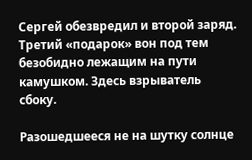Сергей обезвредил и второй заряд. Третий «подарок» вон под тем безобидно лежащим на пути камушком. Здесь взрыватель сбоку.

Разошедшееся не на шутку солнце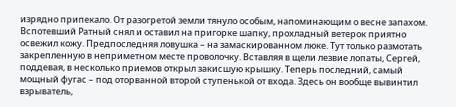изрядно припекало. От разогретой земли тянуло особым, напоминающим о весне запахом. Вспотевший Ратный снял и оставил на пригорке шапку, прохладный ветерок приятно освежил кожу. Предпоследняя ловушка – на замаскированном люке. Тут только размотать закрепленную в неприметном месте проволочку. Вставляя в щели лезвие лопаты, Сергей, поддевая, в несколько приемов открыл закисшую крышку. Теперь последний, самый мощный фугас – под оторванной второй ступенькой от входа. Здесь он вообще вывинтил взрыватель,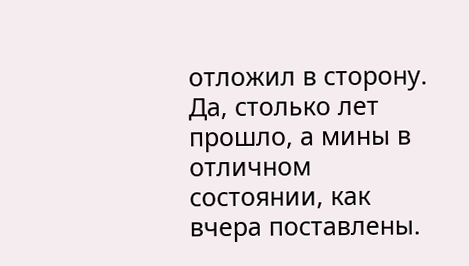отложил в сторону. Да, столько лет прошло, а мины в отличном состоянии, как вчера поставлены.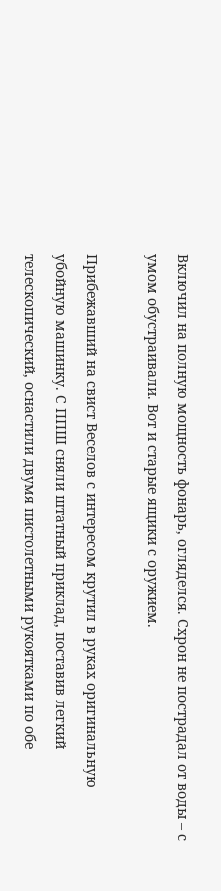Включил на полную мощность фонарь, огляделся. Схрон не пострадал от воды – с умом обустраивали. Вот и старые ящики с оружием.

Прибежавший на свист Веселов с интересом крутил в руках оригинальную убойную машинку. С ППШ сняли штатный приклад, поставив легкий телескопический, оснастили двумя пистолетными рукоятками по обе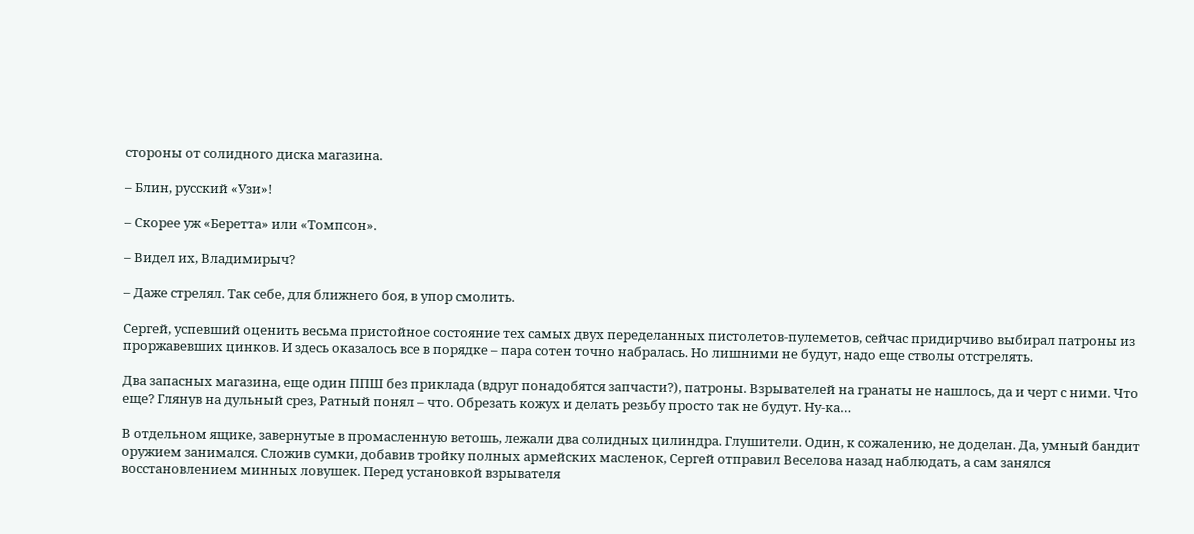стороны от солидного диска магазина.

– Блин, русский «Узи»!

– Скорее уж «Беретта» или «Томпсон».

– Видел их, Владимирыч?

– Даже стрелял. Так себе, для ближнего боя, в упор смолить.

Сергей, успевший оценить весьма пристойное состояние тех самых двух переделанных пистолетов-пулеметов, сейчас придирчиво выбирал патроны из проржавевших цинков. И здесь оказалось все в порядке – пара сотен точно набралась. Но лишними не будут, надо еще стволы отстрелять.

Два запасных магазина, еще один ППШ без приклада (вдруг понадобятся запчасти?), патроны. Взрывателей на гранаты не нашлось, да и черт с ними. Что еще? Глянув на дульный срез, Ратный понял – что. Обрезать кожух и делать резьбу просто так не будут. Ну-ка…

В отдельном ящике, завернутые в промасленную ветошь, лежали два солидных цилиндра. Глушители. Один, к сожалению, не доделан. Да, умный бандит оружием занимался. Сложив сумки, добавив тройку полных армейских масленок, Сергей отправил Веселова назад наблюдать, а сам занялся восстановлением минных ловушек. Перед установкой взрывателя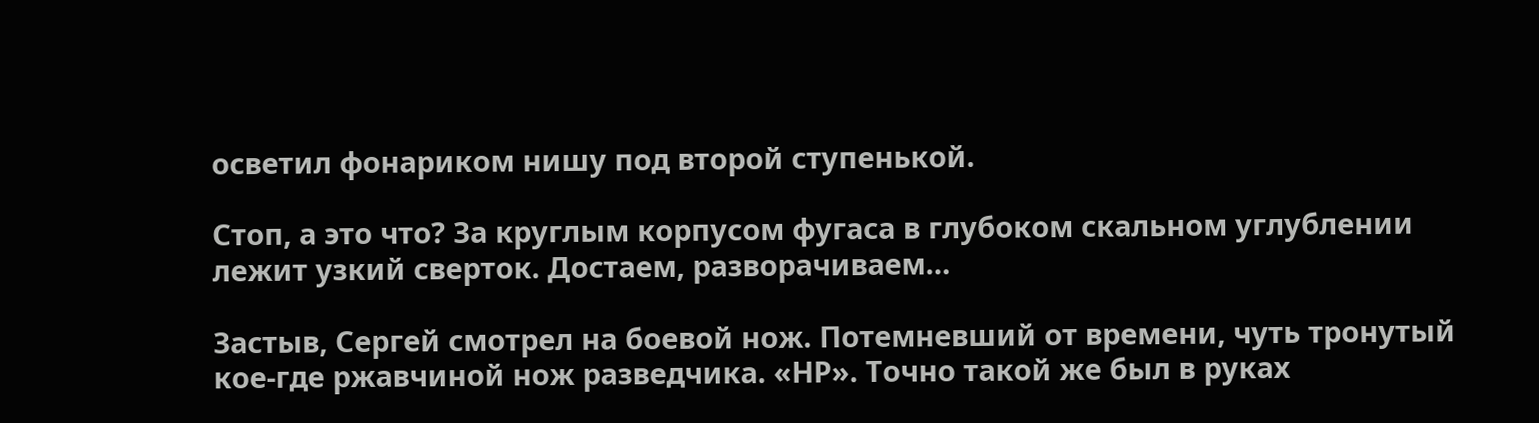осветил фонариком нишу под второй ступенькой.

Стоп, а это что? За круглым корпусом фугаса в глубоком скальном углублении лежит узкий сверток. Достаем, разворачиваем…

Застыв, Сергей смотрел на боевой нож. Потемневший от времени, чуть тронутый кое-где ржавчиной нож разведчика. «НР». Точно такой же был в руках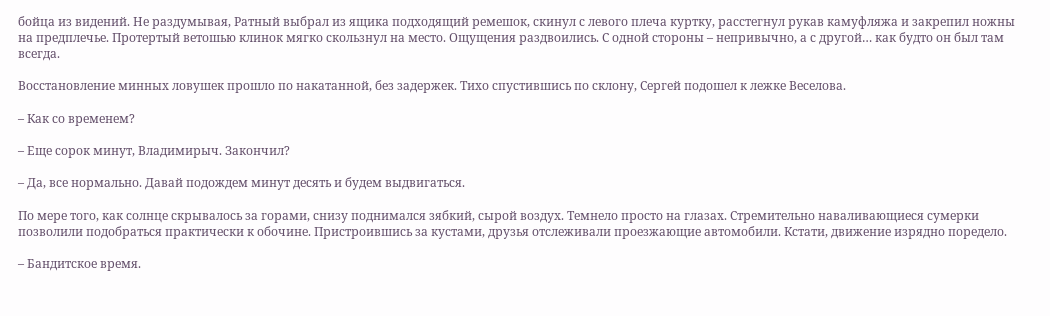бойца из видений. Не раздумывая, Ратный выбрал из ящика подходящий ремешок, скинул с левого плеча куртку, расстегнул рукав камуфляжа и закрепил ножны на предплечье. Протертый ветошью клинок мягко скользнул на место. Ощущения раздвоились. С одной стороны – непривычно, а с другой… как будто он был там всегда.

Восстановление минных ловушек прошло по накатанной, без задержек. Тихо спустившись по склону, Сергей подошел к лежке Веселова.

– Как со временем?

– Еще сорок минут, Владимирыч. Закончил?

– Да, все нормально. Давай подождем минут десять и будем выдвигаться.

По мере того, как солнце скрывалось за горами, снизу поднимался зябкий, сырой воздух. Темнело просто на глазах. Стремительно наваливающиеся сумерки позволили подобраться практически к обочине. Пристроившись за кустами, друзья отслеживали проезжающие автомобили. Кстати, движение изрядно поредело.

– Бандитское время.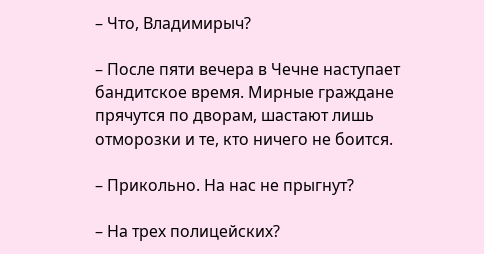– Что, Владимирыч?

– После пяти вечера в Чечне наступает бандитское время. Мирные граждане прячутся по дворам, шастают лишь отморозки и те, кто ничего не боится.

– Прикольно. На нас не прыгнут?

– На трех полицейских?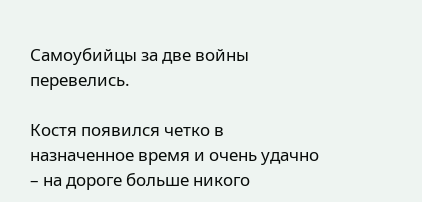Самоубийцы за две войны перевелись.

Костя появился четко в назначенное время и очень удачно – на дороге больше никого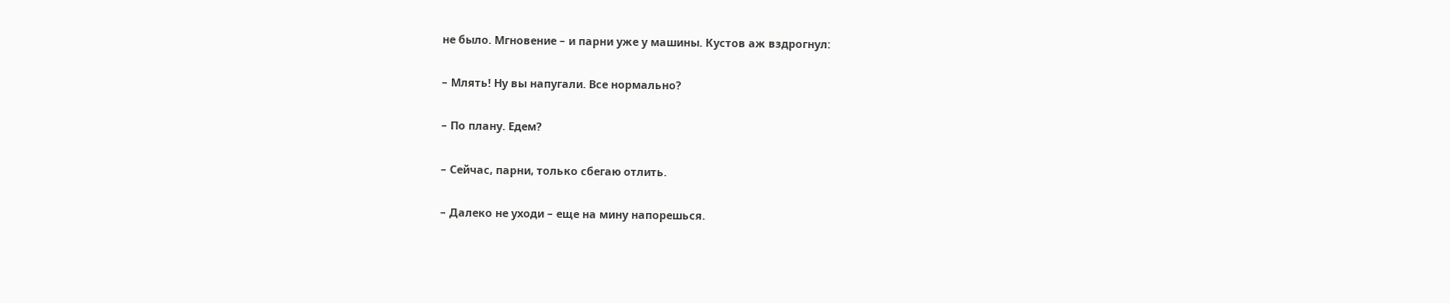не было. Мгновение – и парни уже у машины. Кустов аж вздрогнул:

– Млять! Ну вы напугали. Все нормально?

– По плану. Едем?

– Сейчас, парни, только сбегаю отлить.

– Далеко не уходи – еще на мину напорешься.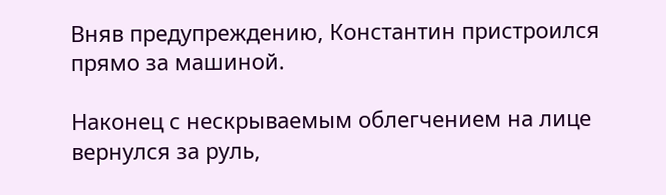Вняв предупреждению, Константин пристроился прямо за машиной.

Наконец с нескрываемым облегчением на лице вернулся за руль,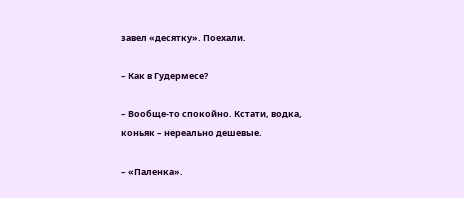завел «десятку». Поехали.

– Как в Гудермесе?

– Вообще-то спокойно. Кстати, водка, коньяк – нереально дешевые.

– «Паленка».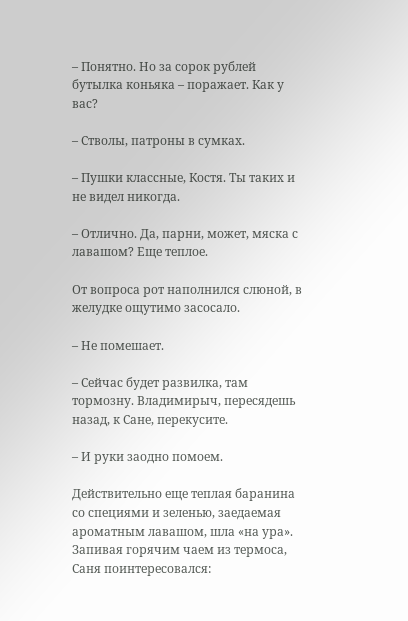– Понятно. Но за сорок рублей бутылка коньяка – поражает. Как у вас?

– Стволы, патроны в сумках.

– Пушки классные, Костя. Ты таких и не видел никогда.

– Отлично. Да, парни, может, мяска с лавашом? Еще теплое.

От вопроса рот наполнился слюной, в желудке ощутимо засосало.

– Не помешает.

– Сейчас будет развилка, там тормозну. Владимирыч, пересядешь назад, к Сане, перекусите.

– И руки заодно помоем.

Действительно еще теплая баранина со специями и зеленью, заедаемая ароматным лавашом, шла «на ура». Запивая горячим чаем из термоса, Саня поинтересовался: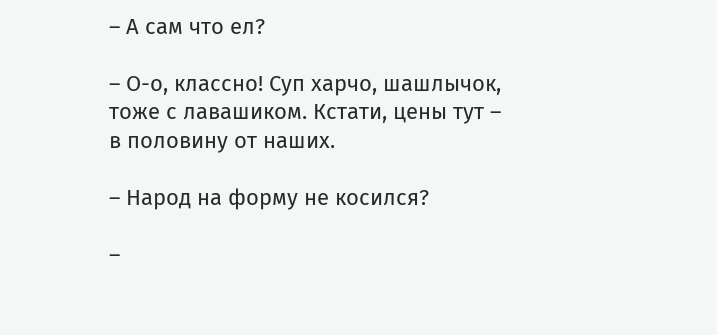– А сам что ел?

– О-о, классно! Суп харчо, шашлычок, тоже с лавашиком. Кстати, цены тут – в половину от наших.

– Народ на форму не косился?

–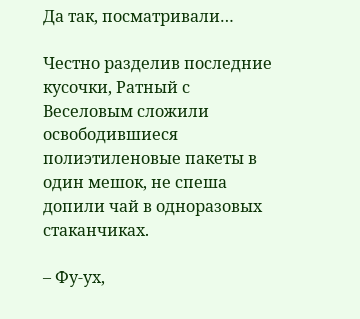Да так, посматривали…

Честно разделив последние кусочки, Ратный с Веселовым сложили освободившиеся полиэтиленовые пакеты в один мешок, не спеша допили чай в одноразовых стаканчиках.

– Фу-ух,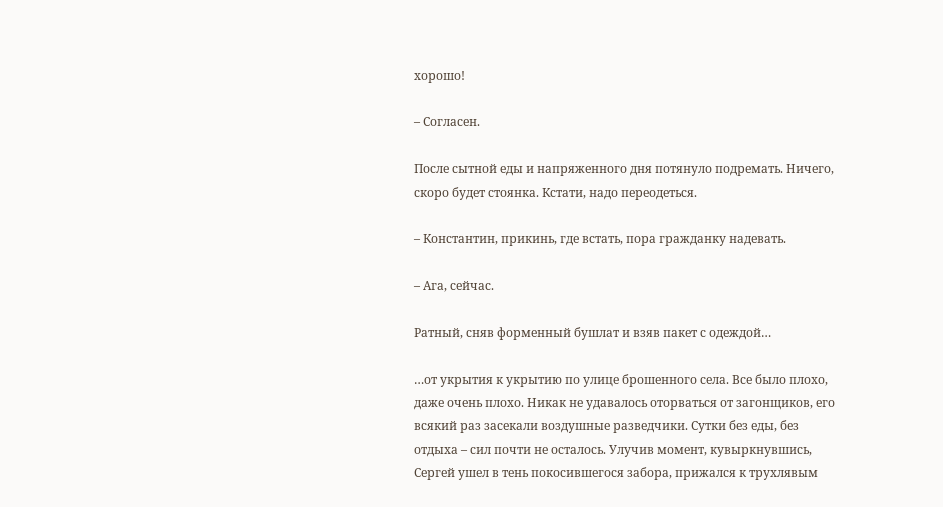хорошо!

– Согласен.

После сытной еды и напряженного дня потянуло подремать. Ничего, скоро будет стоянка. Кстати, надо переодеться.

– Константин, прикинь, где встать, пора гражданку надевать.

– Ага, сейчас.

Ратный, сняв форменный бушлат и взяв пакет с одеждой…

…от укрытия к укрытию по улице брошенного села. Все было плохо, даже очень плохо. Никак не удавалось оторваться от загонщиков, его всякий раз засекали воздушные разведчики. Сутки без еды, без отдыха – сил почти не осталось. Улучив момент, кувыркнувшись, Сергей ушел в тень покосившегося забора, прижался к трухлявым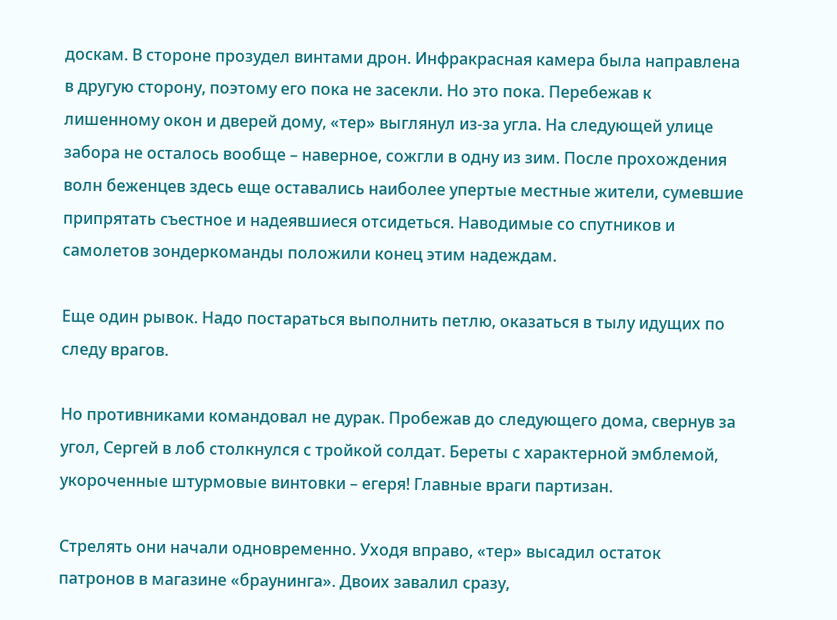доскам. В стороне прозудел винтами дрон. Инфракрасная камера была направлена в другую сторону, поэтому его пока не засекли. Но это пока. Перебежав к лишенному окон и дверей дому, «тер» выглянул из-за угла. На следующей улице забора не осталось вообще – наверное, сожгли в одну из зим. После прохождения волн беженцев здесь еще оставались наиболее упертые местные жители, сумевшие припрятать съестное и надеявшиеся отсидеться. Наводимые со спутников и самолетов зондеркоманды положили конец этим надеждам.

Еще один рывок. Надо постараться выполнить петлю, оказаться в тылу идущих по следу врагов.

Но противниками командовал не дурак. Пробежав до следующего дома, свернув за угол, Сергей в лоб столкнулся с тройкой солдат. Береты с характерной эмблемой, укороченные штурмовые винтовки – егеря! Главные враги партизан.

Стрелять они начали одновременно. Уходя вправо, «тер» высадил остаток патронов в магазине «браунинга». Двоих завалил сразу,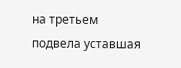на третьем подвела уставшая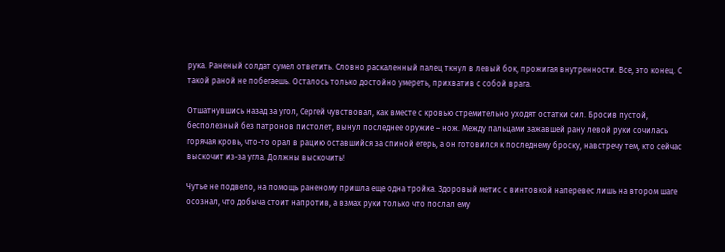рука. Раненый солдат сумел ответить. Словно раскаленный палец ткнул в левый бок, прожигая внутренности. Все, это конец. С такой раной не побегаешь. Осталось только достойно умереть, прихватив с собой врага.

Отшатнувшись назад за угол, Сергей чувствовал, как вместе с кровью стремительно уходят остатки сил. Бросив пустой, бесполезный без патронов пистолет, вынул последнее оружие – нож. Между пальцами зажавшей рану левой руки сочилась горячая кровь, что-то орал в рацию оставшийся за спиной егерь, а он готовился к последнему броску, навстречу тем, кто сейчас выскочит из-за угла. Должны выскочить!

Чутье не подвело, на помощь раненому пришла еще одна тройка. Здоровый метис с винтовкой наперевес лишь на втором шаге осознал, что добыча стоит напротив, а взмах руки только что послал ему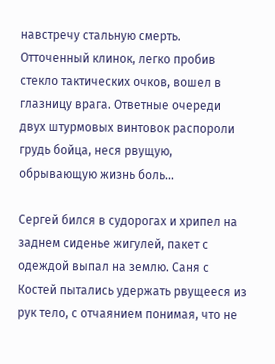навстречу стальную смерть. Отточенный клинок, легко пробив стекло тактических очков, вошел в глазницу врага. Ответные очереди двух штурмовых винтовок распороли грудь бойца, неся рвущую, обрывающую жизнь боль…

Сергей бился в судорогах и хрипел на заднем сиденье жигулей, пакет с одеждой выпал на землю. Саня с Костей пытались удержать рвущееся из рук тело, с отчаянием понимая, что не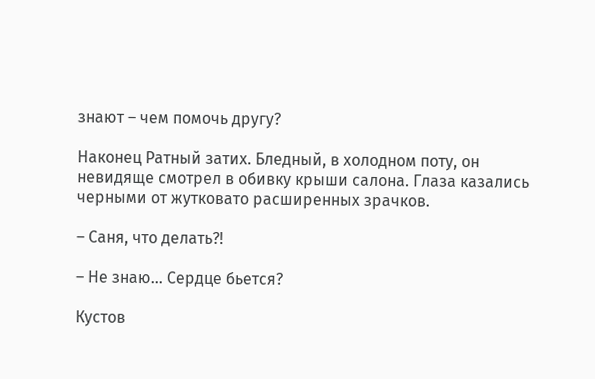знают – чем помочь другу?

Наконец Ратный затих. Бледный, в холодном поту, он невидяще смотрел в обивку крыши салона. Глаза казались черными от жутковато расширенных зрачков.

– Саня, что делать?!

– Не знаю… Сердце бьется?

Кустов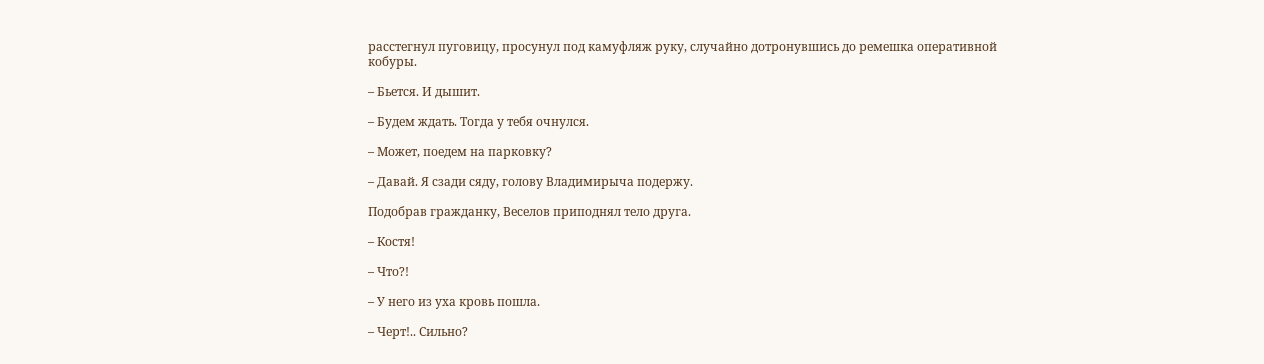расстегнул пуговицу, просунул под камуфляж руку, случайно дотронувшись до ремешка оперативной кобуры.

– Бьется. И дышит.

– Будем ждать. Тогда у тебя очнулся.

– Может, поедем на парковку?

– Давай. Я сзади сяду, голову Владимирыча подержу.

Подобрав гражданку, Веселов приподнял тело друга.

– Костя!

– Что?!

– У него из уха кровь пошла.

– Черт!.. Сильно?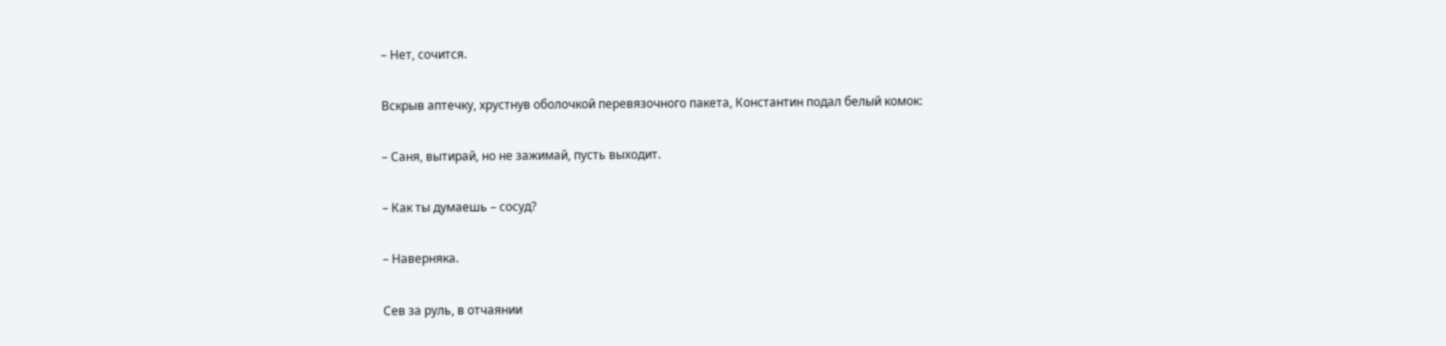– Нет, сочится.

Вскрыв аптечку, хрустнув оболочкой перевязочного пакета, Константин подал белый комок:

– Саня, вытирай, но не зажимай, пусть выходит.

– Как ты думаешь – сосуд?

– Наверняка.

Сев за руль, в отчаянии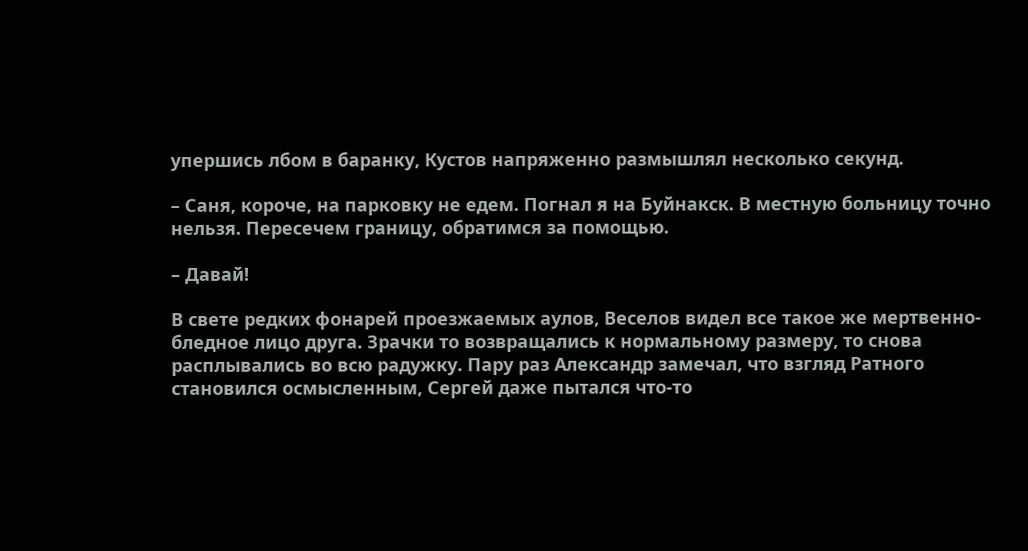упершись лбом в баранку, Кустов напряженно размышлял несколько секунд.

– Саня, короче, на парковку не едем. Погнал я на Буйнакск. В местную больницу точно нельзя. Пересечем границу, обратимся за помощью.

– Давай!

В свете редких фонарей проезжаемых аулов, Веселов видел все такое же мертвенно-бледное лицо друга. Зрачки то возвращались к нормальному размеру, то снова расплывались во всю радужку. Пару раз Александр замечал, что взгляд Ратного становился осмысленным, Сергей даже пытался что-то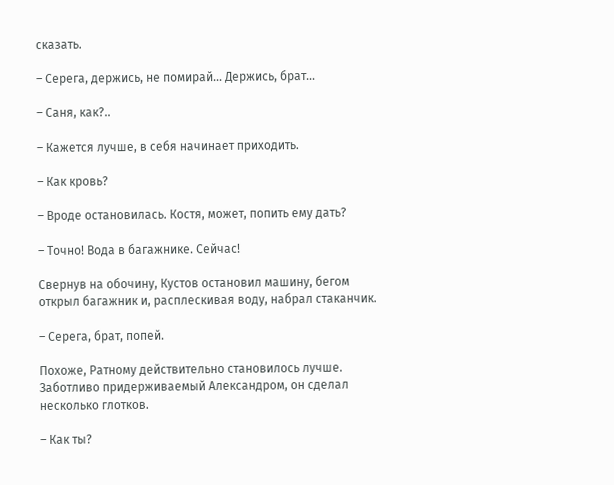сказать.

– Серега, держись, не помирай… Держись, брат…

– Саня, как?..

– Кажется лучше, в себя начинает приходить.

– Как кровь?

– Вроде остановилась. Костя, может, попить ему дать?

– Точно! Вода в багажнике. Сейчас!

Свернув на обочину, Кустов остановил машину, бегом открыл багажник и, расплескивая воду, набрал стаканчик.

– Серега, брат, попей.

Похоже, Ратному действительно становилось лучше. Заботливо придерживаемый Александром, он сделал несколько глотков.

– Как ты?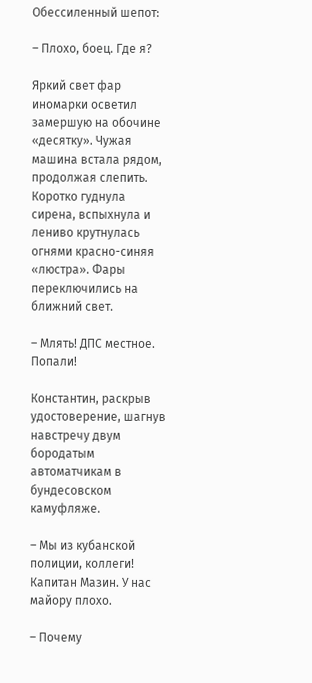Обессиленный шепот:

– Плохо, боец. Где я?

Яркий свет фар иномарки осветил замершую на обочине «десятку». Чужая машина встала рядом, продолжая слепить. Коротко гуднула сирена, вспыхнула и лениво крутнулась огнями красно-синяя «люстра». Фары переключились на ближний свет.

– Млять! ДПС местное. Попали!

Константин, раскрыв удостоверение, шагнув навстречу двум бородатым автоматчикам в бундесовском камуфляже.

– Мы из кубанской полиции, коллеги! Капитан Мазин. У нас майору плохо.

– Почему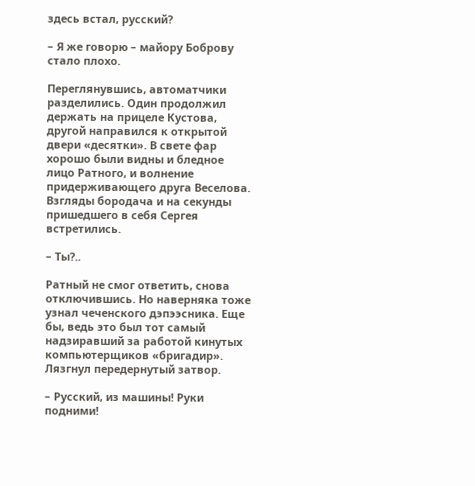здесь встал, русский?

– Я же говорю – майору Боброву стало плохо.

Переглянувшись, автоматчики разделились. Один продолжил держать на прицеле Кустова, другой направился к открытой двери «десятки». В свете фар хорошо были видны и бледное лицо Ратного, и волнение придерживающего друга Веселова. Взгляды бородача и на секунды пришедшего в себя Сергея встретились.

– Ты?..

Ратный не смог ответить, снова отключившись. Но наверняка тоже узнал чеченского дэпээсника. Еще бы, ведь это был тот самый надзиравший за работой кинутых компьютерщиков «бригадир». Лязгнул передернутый затвор.

– Русский, из машины! Руки подними!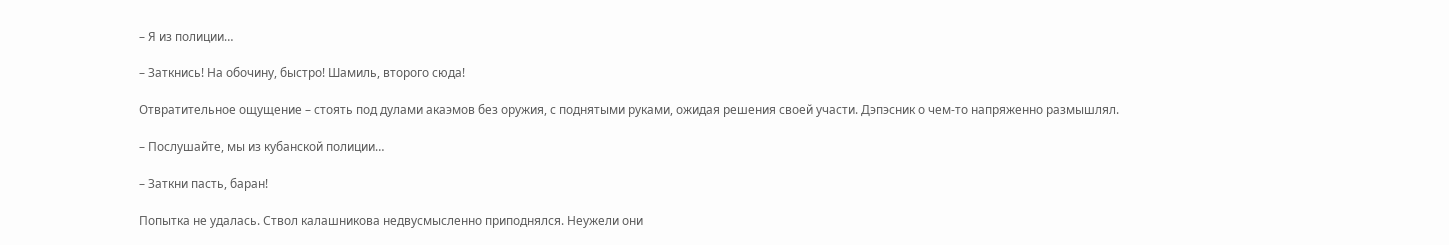– Я из полиции…

– Заткнись! На обочину, быстро! Шамиль, второго сюда!

Отвратительное ощущение – стоять под дулами акаэмов без оружия, с поднятыми руками, ожидая решения своей участи. Дэпэсник о чем-то напряженно размышлял.

– Послушайте, мы из кубанской полиции…

– Заткни пасть, баран!

Попытка не удалась. Ствол калашникова недвусмысленно приподнялся. Неужели они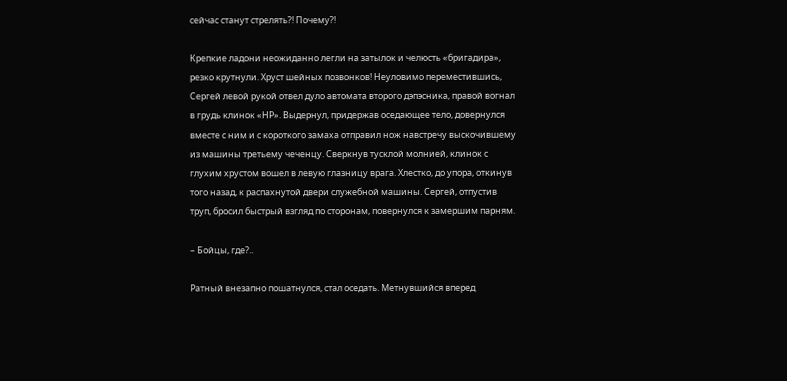сейчас станут стрелять?! Почему?!

Крепкие ладони неожиданно легли на затылок и челюсть «бригадира», резко крутнули. Хруст шейных позвонков! Неуловимо переместившись, Сергей левой рукой отвел дуло автомата второго дэпэсника, правой вогнал в грудь клинок «НР». Выдернул, придержав оседающее тело, довернулся вместе с ним и с короткого замаха отправил нож навстречу выскочившему из машины третьему чеченцу. Сверкнув тусклой молнией, клинок с глухим хрустом вошел в левую глазницу врага. Хлестко, до упора, откинув того назад, к распахнутой двери служебной машины. Сергей, отпустив труп, бросил быстрый взгляд по сторонам, повернулся к замершим парням.

– Бойцы, где?..

Ратный внезапно пошатнулся, стал оседать. Метнувшийся вперед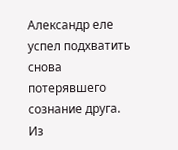Александр еле успел подхватить снова потерявшего сознание друга. Из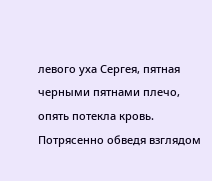левого уха Сергея, пятная черными пятнами плечо, опять потекла кровь. Потрясенно обведя взглядом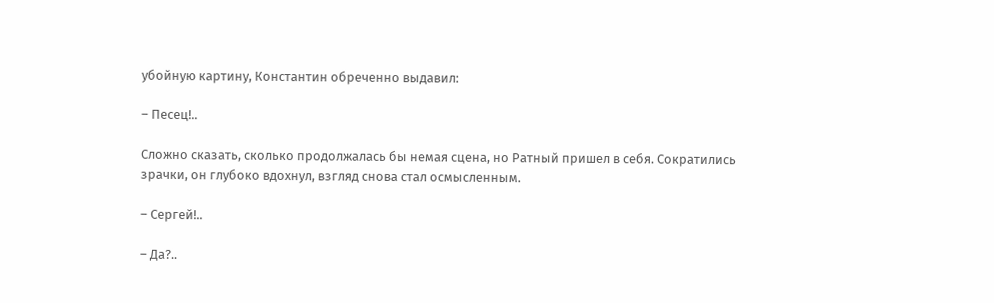убойную картину, Константин обреченно выдавил:

– Песец!..

Сложно сказать, сколько продолжалась бы немая сцена, но Ратный пришел в себя. Сократились зрачки, он глубоко вдохнул, взгляд снова стал осмысленным.

– Сергей!..

– Да?..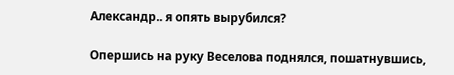Александр.. я опять вырубился?

Опершись на руку Веселова поднялся, пошатнувшись,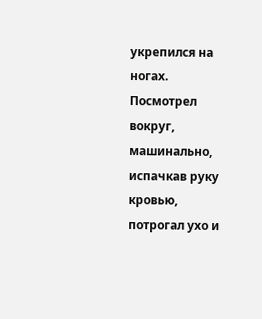укрепился на ногах. Посмотрел вокруг, машинально, испачкав руку кровью, потрогал ухо и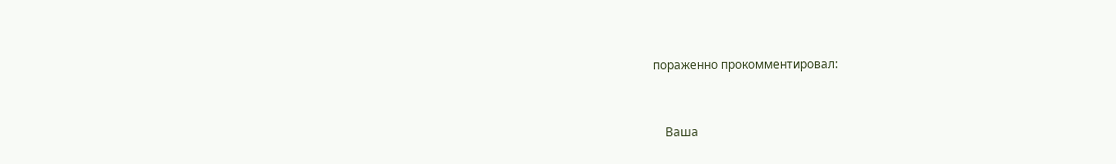пораженно прокомментировал:


    Ваша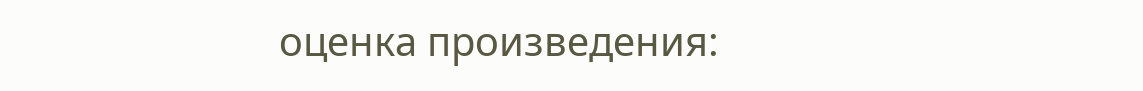оценка произведения: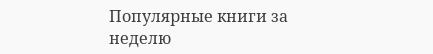Популярные книги за неделю